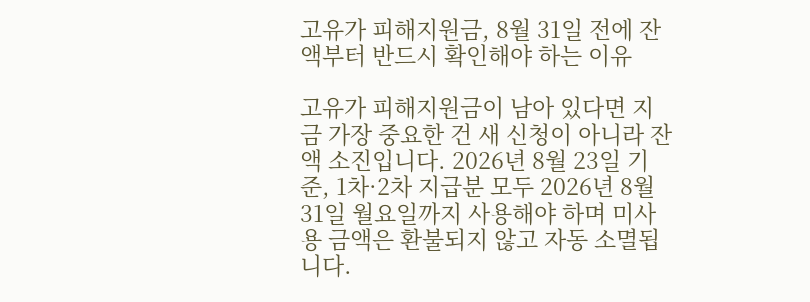고유가 피해지원금, 8월 31일 전에 잔액부터 반드시 확인해야 하는 이유

고유가 피해지원금이 남아 있다면 지금 가장 중요한 건 새 신청이 아니라 잔액 소진입니다. 2026년 8월 23일 기준, 1차·2차 지급분 모두 2026년 8월 31일 월요일까지 사용해야 하며 미사용 금액은 환불되지 않고 자동 소멸됩니다.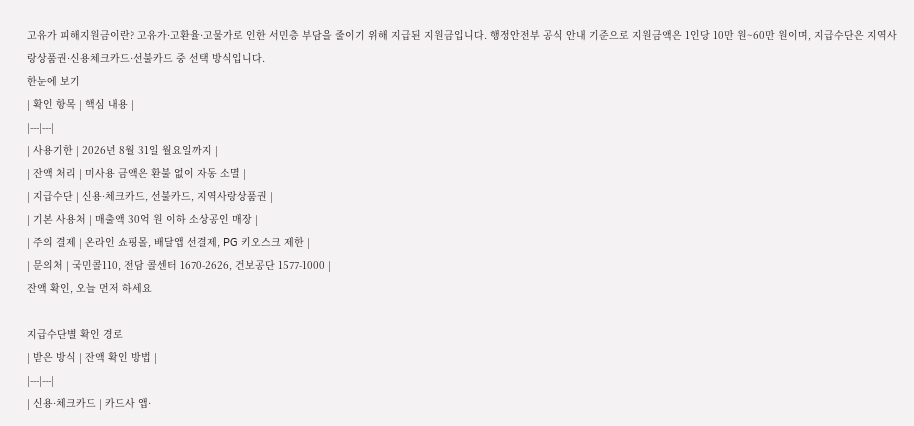고유가 피해지원금이란? 고유가·고환율·고물가로 인한 서민층 부담을 줄이기 위해 지급된 지원금입니다. 행정안전부 공식 안내 기준으로 지원금액은 1인당 10만 원~60만 원이며, 지급수단은 지역사랑상품권·신용체크카드·선불카드 중 선택 방식입니다.
한눈에 보기
| 확인 항목 | 핵심 내용 |
|---|---|
| 사용기한 | 2026년 8월 31일 월요일까지 |
| 잔액 처리 | 미사용 금액은 환불 없이 자동 소멸 |
| 지급수단 | 신용·체크카드, 선불카드, 지역사랑상품권 |
| 기본 사용처 | 매출액 30억 원 이하 소상공인 매장 |
| 주의 결제 | 온라인 쇼핑몰, 배달앱 선결제, PG 키오스크 제한 |
| 문의처 | 국민콜110, 전담 콜센터 1670-2626, 건보공단 1577-1000 |
잔액 확인, 오늘 먼저 하세요

지급수단별 확인 경로
| 받은 방식 | 잔액 확인 방법 |
|---|---|
| 신용·체크카드 | 카드사 앱·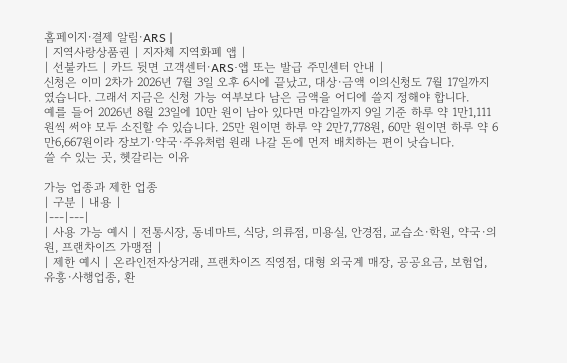홈페이지·결제 알림·ARS |
| 지역사랑상품권 | 지자체 지역화폐 앱 |
| 선불카드 | 카드 뒷면 고객센터·ARS·앱 또는 발급 주민센터 안내 |
신청은 이미 2차가 2026년 7월 3일 오후 6시에 끝났고, 대상·금액 이의신청도 7월 17일까지였습니다. 그래서 지금은 신청 가능 여부보다 남은 금액을 어디에 쓸지 정해야 합니다.
예를 들어 2026년 8월 23일에 10만 원이 남아 있다면 마감일까지 9일 기준 하루 약 1만1,111원씩 써야 모두 소진할 수 있습니다. 25만 원이면 하루 약 2만7,778원, 60만 원이면 하루 약 6만6,667원이라 장보기·약국·주유처럼 원래 나갈 돈에 먼저 배치하는 편이 낫습니다.
쓸 수 있는 곳, 헷갈리는 이유

가능 업종과 제한 업종
| 구분 | 내용 |
|---|---|
| 사용 가능 예시 | 전통시장, 동네마트, 식당, 의류점, 미용실, 안경점, 교습소·학원, 약국·의원, 프랜차이즈 가맹점 |
| 제한 예시 | 온라인전자상거래, 프랜차이즈 직영점, 대형 외국계 매장, 공공요금, 보험업, 유흥·사행업종, 환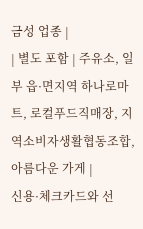금성 업종 |
| 별도 포함 | 주유소, 일부 읍·면지역 하나로마트, 로컬푸드직매장, 지역소비자생활협동조합, 아름다운 가게 |
신용·체크카드와 선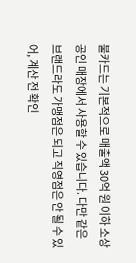불카드는 기본적으로 매출액 30억 원 이하 소상공인 매장에서 사용할 수 있습니다. 다만 같은 브랜드라도 가맹점은 되고 직영점은 안 될 수 있어, 계산 전 확인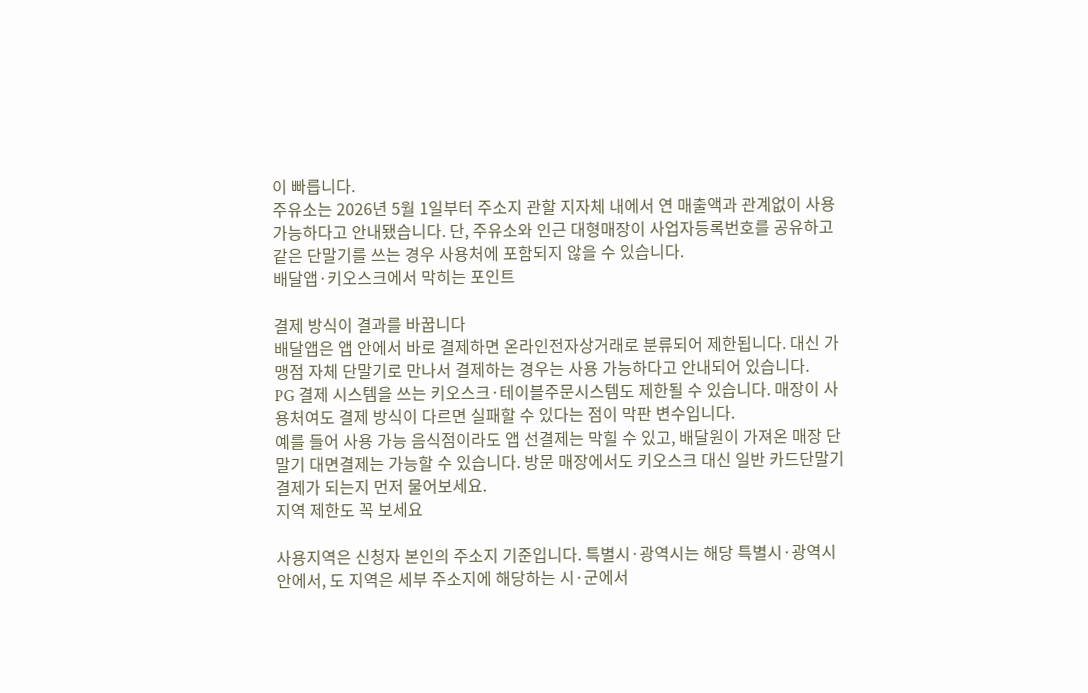이 빠릅니다.
주유소는 2026년 5월 1일부터 주소지 관할 지자체 내에서 연 매출액과 관계없이 사용 가능하다고 안내됐습니다. 단, 주유소와 인근 대형매장이 사업자등록번호를 공유하고 같은 단말기를 쓰는 경우 사용처에 포함되지 않을 수 있습니다.
배달앱·키오스크에서 막히는 포인트

결제 방식이 결과를 바꿉니다
배달앱은 앱 안에서 바로 결제하면 온라인전자상거래로 분류되어 제한됩니다. 대신 가맹점 자체 단말기로 만나서 결제하는 경우는 사용 가능하다고 안내되어 있습니다.
PG 결제 시스템을 쓰는 키오스크·테이블주문시스템도 제한될 수 있습니다. 매장이 사용처여도 결제 방식이 다르면 실패할 수 있다는 점이 막판 변수입니다.
예를 들어 사용 가능 음식점이라도 앱 선결제는 막힐 수 있고, 배달원이 가져온 매장 단말기 대면결제는 가능할 수 있습니다. 방문 매장에서도 키오스크 대신 일반 카드단말기 결제가 되는지 먼저 물어보세요.
지역 제한도 꼭 보세요

사용지역은 신청자 본인의 주소지 기준입니다. 특별시·광역시는 해당 특별시·광역시 안에서, 도 지역은 세부 주소지에 해당하는 시·군에서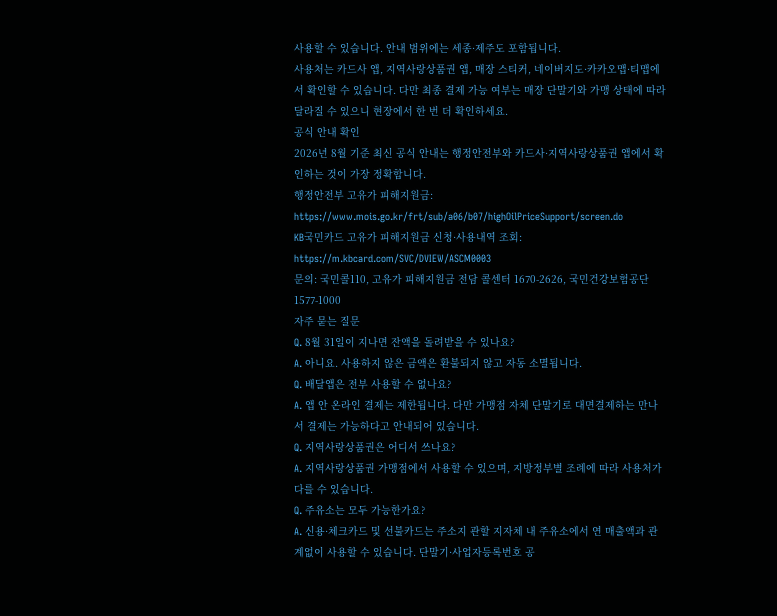사용할 수 있습니다. 안내 범위에는 세종·제주도 포함됩니다.
사용처는 카드사 앱, 지역사랑상품권 앱, 매장 스티커, 네이버지도·카카오맵·티맵에서 확인할 수 있습니다. 다만 최종 결제 가능 여부는 매장 단말기와 가맹 상태에 따라 달라질 수 있으니 현장에서 한 번 더 확인하세요.
공식 안내 확인
2026년 8월 기준 최신 공식 안내는 행정안전부와 카드사·지역사랑상품권 앱에서 확인하는 것이 가장 정확합니다.
행정안전부 고유가 피해지원금: https://www.mois.go.kr/frt/sub/a06/b07/highOilPriceSupport/screen.do
KB국민카드 고유가 피해지원금 신청·사용내역 조회: https://m.kbcard.com/SVC/DVIEW/ASCM0003
문의: 국민콜110, 고유가 피해지원금 전담 콜센터 1670-2626, 국민건강보험공단 1577-1000
자주 묻는 질문
Q. 8월 31일이 지나면 잔액을 돌려받을 수 있나요?
A. 아니요. 사용하지 않은 금액은 환불되지 않고 자동 소멸됩니다.
Q. 배달앱은 전부 사용할 수 없나요?
A. 앱 안 온라인 결제는 제한됩니다. 다만 가맹점 자체 단말기로 대면결제하는 만나서 결제는 가능하다고 안내되어 있습니다.
Q. 지역사랑상품권은 어디서 쓰나요?
A. 지역사랑상품권 가맹점에서 사용할 수 있으며, 지방정부별 조례에 따라 사용처가 다를 수 있습니다.
Q. 주유소는 모두 가능한가요?
A. 신용·체크카드 및 선불카드는 주소지 관할 지자체 내 주유소에서 연 매출액과 관계없이 사용할 수 있습니다. 단말기·사업자등록번호 공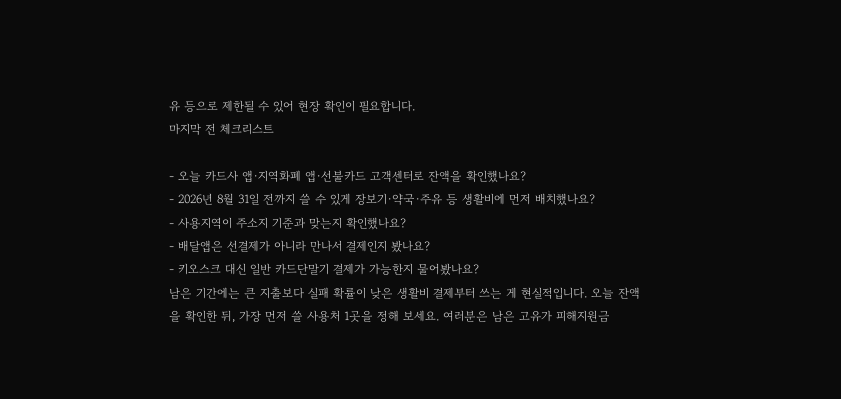유 등으로 제한될 수 있어 현장 확인이 필요합니다.
마지막 전 체크리스트

- 오늘 카드사 앱·지역화폐 앱·선불카드 고객센터로 잔액을 확인했나요?
- 2026년 8월 31일 전까지 쓸 수 있게 장보기·약국·주유 등 생활비에 먼저 배치했나요?
- 사용지역이 주소지 기준과 맞는지 확인했나요?
- 배달앱은 선결제가 아니라 만나서 결제인지 봤나요?
- 키오스크 대신 일반 카드단말기 결제가 가능한지 물어봤나요?
남은 기간에는 큰 지출보다 실패 확률이 낮은 생활비 결제부터 쓰는 게 현실적입니다. 오늘 잔액을 확인한 뒤, 가장 먼저 쓸 사용처 1곳을 정해 보세요. 여러분은 남은 고유가 피해지원금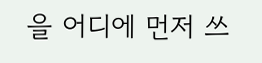을 어디에 먼저 쓰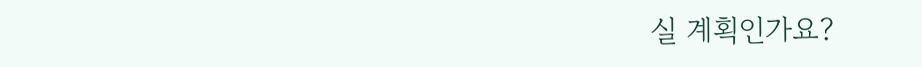실 계획인가요?